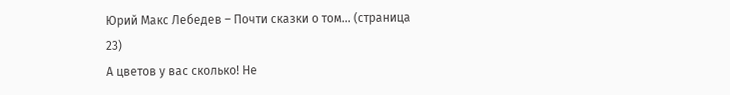Юрий Макс Лебедев – Почти сказки о том… (страница 23)
А цветов у вас сколько! Не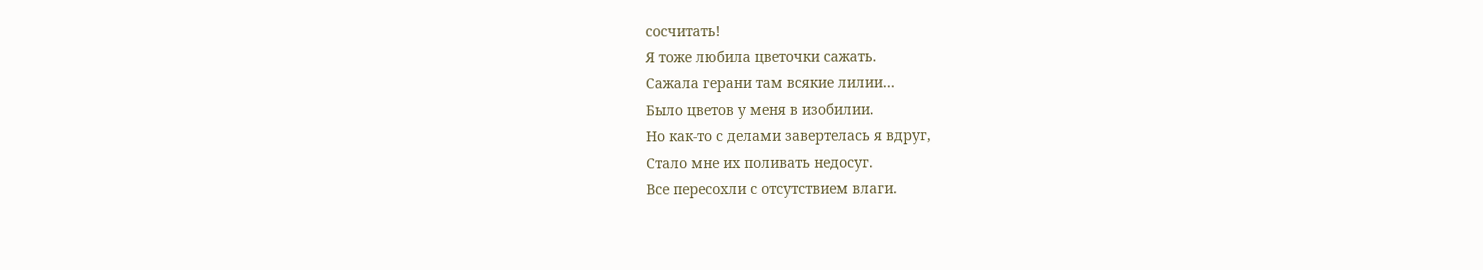сосчитать!
Я тоже любила цветочки сажать.
Сажала герани там всякие лилии…
Было цветов у меня в изобилии.
Но как-то с делами завертелась я вдруг,
Стало мне их поливать недосуг.
Все пересохли с отсутствием влаги.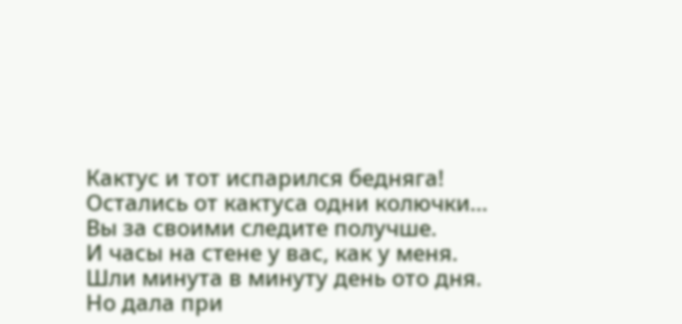Кактус и тот испарился бедняга!
Остались от кактуса одни колючки…
Вы за своими следите получше.
И часы на стене у вас, как у меня.
Шли минута в минуту день ото дня.
Но дала при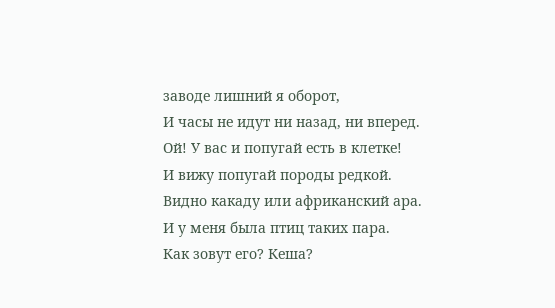заводе лишний я оборот,
И часы не идут ни назад, ни вперед.
Ой! У вас и попугай есть в клетке!
И вижу попугай породы редкой.
Видно какаду или африканский ара.
И у меня была птиц таких пара.
Как зовут его? Кеша?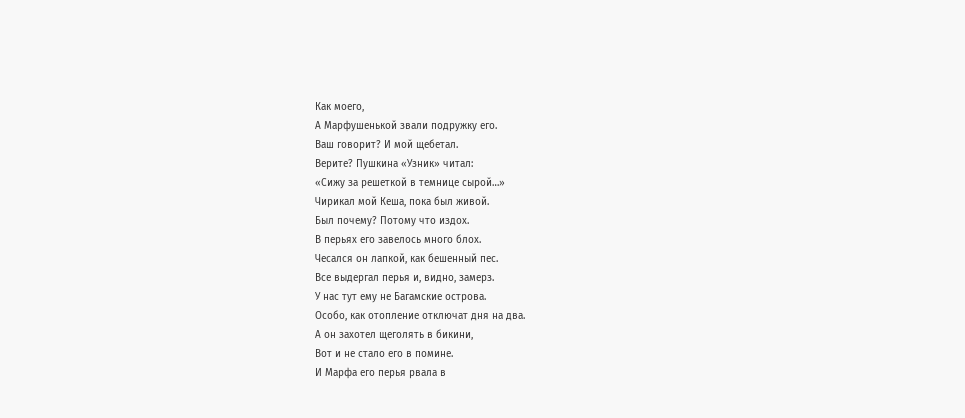Как моего,
А Марфушенькой звали подружку его.
Ваш говорит? И мой щебетал.
Верите? Пушкина «Узник» читал:
«Сижу за решеткой в темнице сырой…»
Чирикал мой Кеша, пока был живой.
Был почему? Потому что издох.
В перьях его завелось много блох.
Чесался он лапкой, как бешенный пес.
Все выдергал перья и, видно, замерз.
У нас тут ему не Багамские острова.
Особо, как отопление отключат дня на два.
А он захотел щеголять в бикини,
Вот и не стало его в помине.
И Марфа его перья рвала в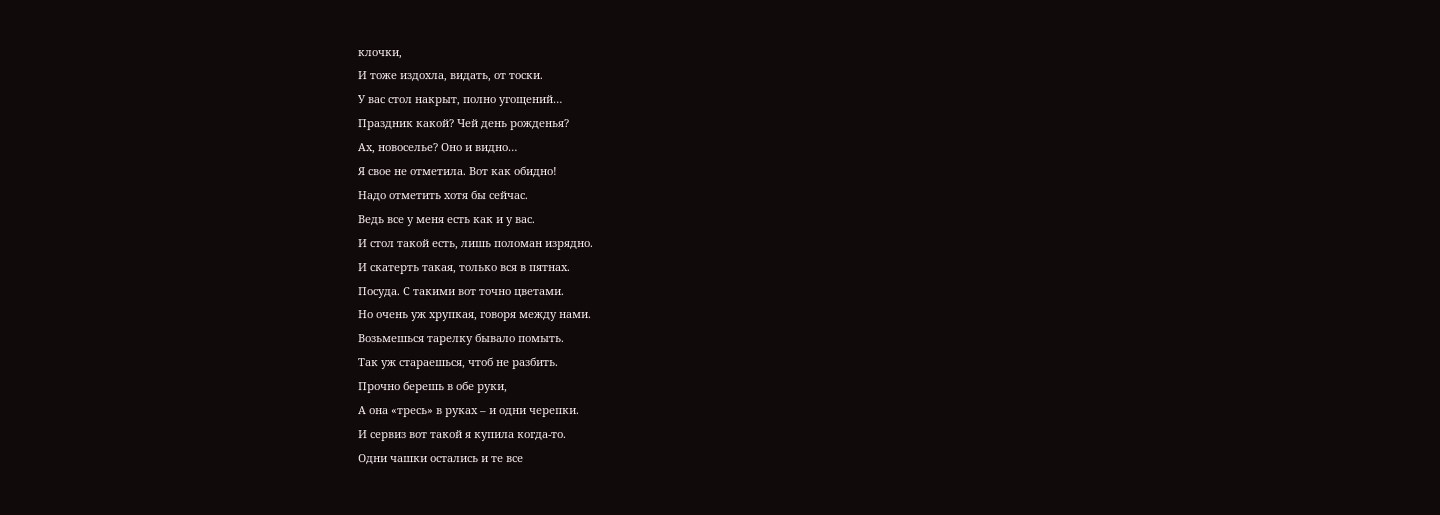клочки,
И тоже издохла, видать, от тоски.
У вас стол накрыт, полно угощений…
Праздник какой? Чей день рожденья?
Ах, новоселье? Оно и видно…
Я свое не отметила. Вот как обидно!
Надо отметить хотя бы сейчас.
Ведь все у меня есть как и у вас.
И стол такой есть, лишь поломан изрядно.
И скатерть такая, только вся в пятнах.
Посуда. С такими вот точно цветами.
Но очень уж хрупкая, говоря между нами.
Возьмешься тарелку бывало помыть.
Так уж стараешься, чтоб не разбить.
Прочно берешь в обе руки,
А она «тресь» в руках – и одни черепки.
И сервиз вот такой я купила когда-то.
Одни чашки остались и те все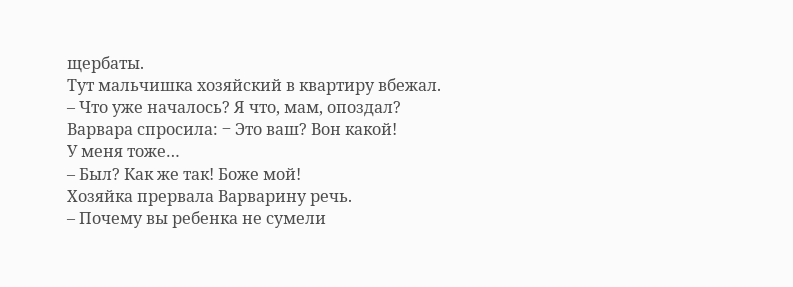щербаты.
Тут мальчишка хозяйский в квартиру вбежал.
– Что уже началось? Я что, мам, опоздал?
Варвара спросила: ‒ Это ваш? Вон какой!
У меня тоже…
– Был? Как же так! Боже мой!
Хозяйка прервала Варварину речь.
– Почему вы ребенка не сумели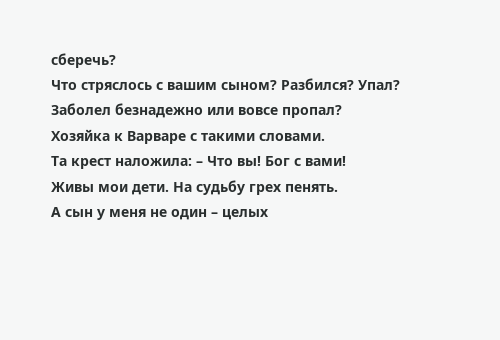сберечь?
Что стряслось с вашим сыном? Разбился? Упал?
Заболел безнадежно или вовсе пропал?
Хозяйка к Варваре с такими словами.
Та крест наложила: – Что вы! Бог с вами!
Живы мои дети. На судьбу грех пенять.
А сын у меня не один – целых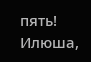пять!
Илюша,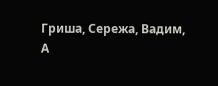Гриша, Сережа, Вадим,
А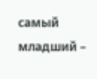самый младший –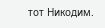тот Никодим.